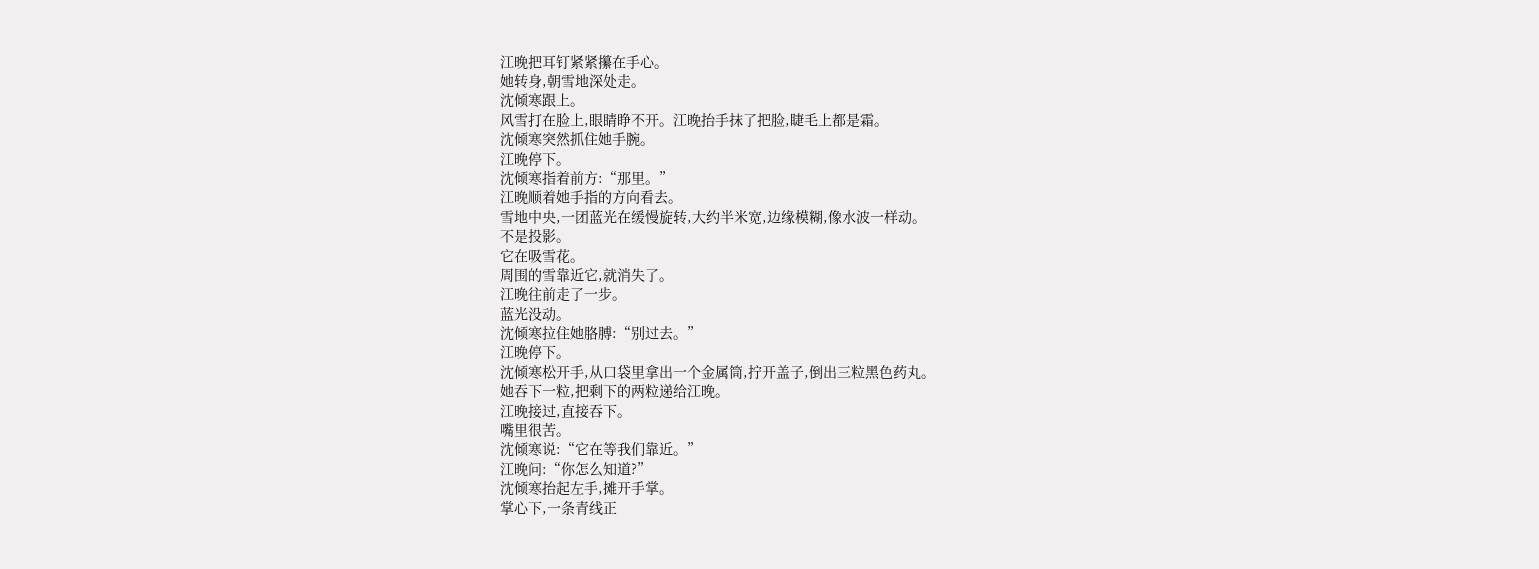江晚把耳钉紧紧攥在手心。
她转身,朝雪地深处走。
沈倾寒跟上。
风雪打在脸上,眼睛睁不开。江晚抬手抹了把脸,睫毛上都是霜。
沈倾寒突然抓住她手腕。
江晚停下。
沈倾寒指着前方:“那里。”
江晚顺着她手指的方向看去。
雪地中央,一团蓝光在缓慢旋转,大约半米宽,边缘模糊,像水波一样动。
不是投影。
它在吸雪花。
周围的雪靠近它,就消失了。
江晚往前走了一步。
蓝光没动。
沈倾寒拉住她胳膊:“别过去。”
江晚停下。
沈倾寒松开手,从口袋里拿出一个金属筒,拧开盖子,倒出三粒黑色药丸。
她吞下一粒,把剩下的两粒递给江晚。
江晚接过,直接吞下。
嘴里很苦。
沈倾寒说:“它在等我们靠近。”
江晚问:“你怎么知道?”
沈倾寒抬起左手,摊开手掌。
掌心下,一条青线正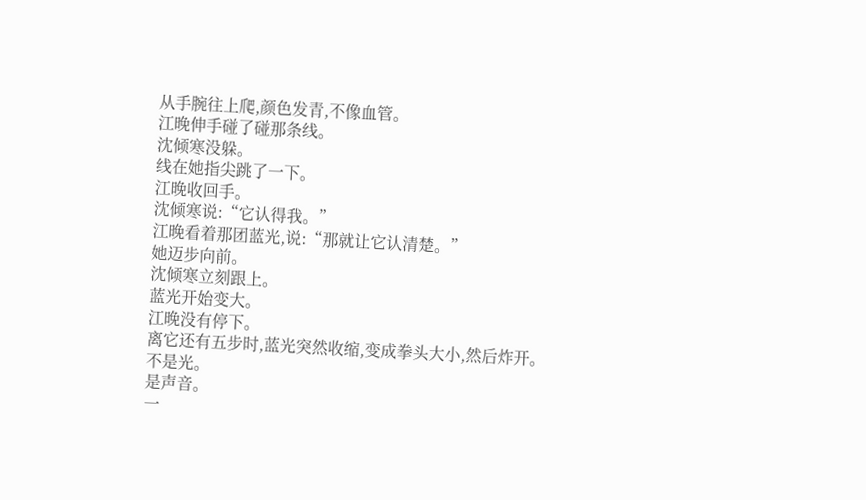从手腕往上爬,颜色发青,不像血管。
江晚伸手碰了碰那条线。
沈倾寒没躲。
线在她指尖跳了一下。
江晚收回手。
沈倾寒说:“它认得我。”
江晚看着那团蓝光,说:“那就让它认清楚。”
她迈步向前。
沈倾寒立刻跟上。
蓝光开始变大。
江晚没有停下。
离它还有五步时,蓝光突然收缩,变成拳头大小,然后炸开。
不是光。
是声音。
一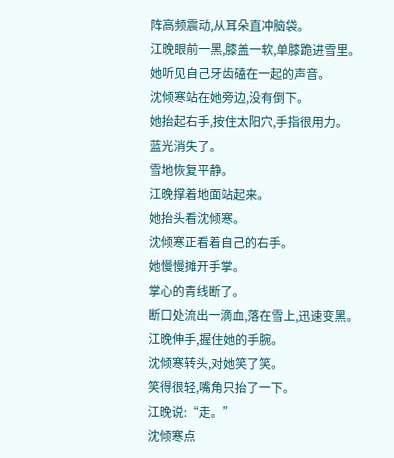阵高频震动,从耳朵直冲脑袋。
江晚眼前一黑,膝盖一软,单膝跪进雪里。
她听见自己牙齿磕在一起的声音。
沈倾寒站在她旁边,没有倒下。
她抬起右手,按住太阳穴,手指很用力。
蓝光消失了。
雪地恢复平静。
江晚撑着地面站起来。
她抬头看沈倾寒。
沈倾寒正看着自己的右手。
她慢慢摊开手掌。
掌心的青线断了。
断口处流出一滴血,落在雪上,迅速变黑。
江晚伸手,握住她的手腕。
沈倾寒转头,对她笑了笑。
笑得很轻,嘴角只抬了一下。
江晚说:“走。”
沈倾寒点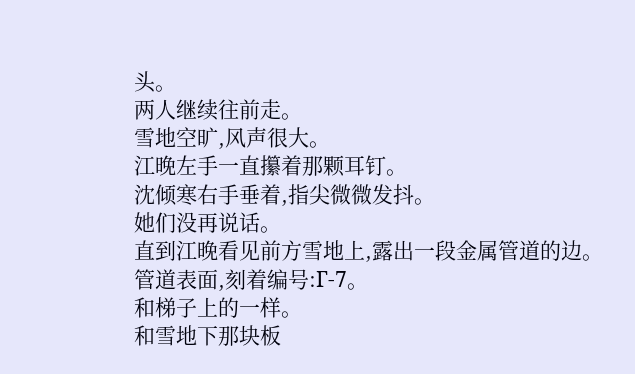头。
两人继续往前走。
雪地空旷,风声很大。
江晚左手一直攥着那颗耳钉。
沈倾寒右手垂着,指尖微微发抖。
她们没再说话。
直到江晚看见前方雪地上,露出一段金属管道的边。
管道表面,刻着编号:Γ-7。
和梯子上的一样。
和雪地下那块板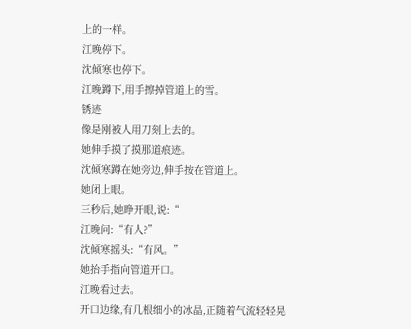上的一样。
江晚停下。
沈倾寒也停下。
江晚蹲下,用手擦掉管道上的雪。
锈迹
像是刚被人用刀刻上去的。
她伸手摸了摸那道痕迹。
沈倾寒蹲在她旁边,伸手按在管道上。
她闭上眼。
三秒后,她睁开眼,说:“
江晚问:“有人?”
沈倾寒摇头:“有风。”
她抬手指向管道开口。
江晚看过去。
开口边缘,有几根细小的冰晶,正随着气流轻轻晃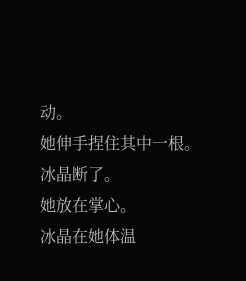动。
她伸手捏住其中一根。
冰晶断了。
她放在掌心。
冰晶在她体温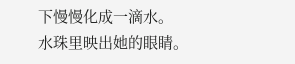下慢慢化成一滴水。
水珠里映出她的眼睛。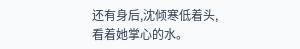还有身后,沈倾寒低着头,看着她掌心的水。